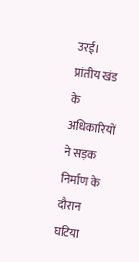उरई। प्रांतीय खंड के अधिकारियों ने सड़क निर्माण के दौरान घटिया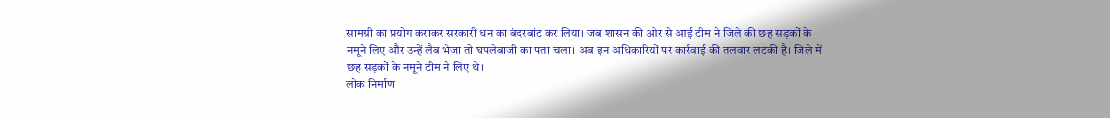सामग्री का प्रयोग कराकर सरकारी धन का बंदरबांट कर लिया। जब शासन की ओर से आई टीम ने जिले की छह सड़कों के नमूने लिए और उन्हें लैब भेजा तो घपलेबाजी का पता चला। अब इन अधिकारियों पर कार्रवाई की तलवार लटकी है। जिले में छह सड़कों के नमूने टीम ने लिए थे।
लोक निर्माण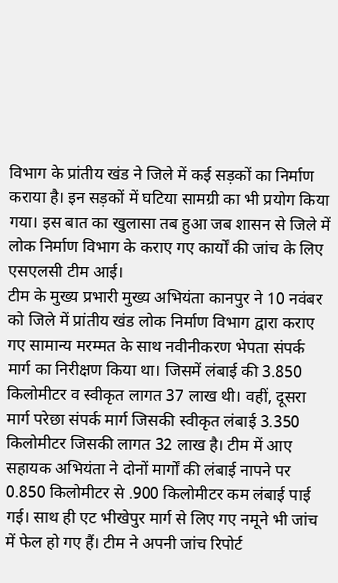विभाग के प्रांतीय खंड ने जिले में कई सड़कों का निर्माण कराया है। इन सड़कों में घटिया सामग्री का भी प्रयोग किया गया। इस बात का खुलासा तब हुआ जब शासन से जिले में लोक निर्माण विभाग के कराए गए कार्यों की जांच के लिए एसएलसी टीम आई।
टीम के मुख्य प्रभारी मुख्य अभियंता कानपुर ने 10 नवंबर को जिले में प्रांतीय खंड लोक निर्माण विभाग द्वारा कराए गए सामान्य मरम्मत के साथ नवीनीकरण भेपता संपर्क मार्ग का निरीक्षण किया था। जिसमें लंबाई की 3.850 किलोमीटर व स्वीकृत लागत 37 लाख थी। वहीं, दूसरा मार्ग परेछा संपर्क मार्ग जिसकी स्वीकृत लंबाई 3.350 किलोमीटर जिसकी लागत 32 लाख है। टीम में आए सहायक अभियंता ने दोनों मार्गों की लंबाई नापने पर 0.850 किलोमीटर से .900 किलोमीटर कम लंबाई पाई गई। साथ ही एट भीखेपुर मार्ग से लिए गए नमूने भी जांच में फेल हो गए हैं। टीम ने अपनी जांच रिपोर्ट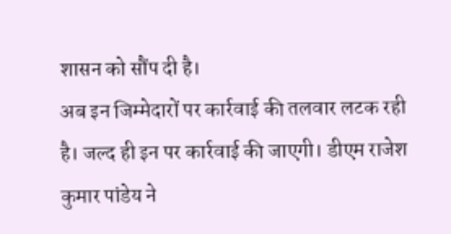शासन को सौंप दी है।
अब इन जिम्मेदारों पर कार्रवाई की तलवार लटक रही है। जल्द ही इन पर कार्रवाई की जाएगी। डीएम राजेश कुमार पांडेय ने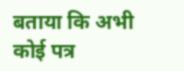बताया कि अभी कोई पत्र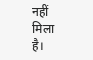नहीं मिला है।